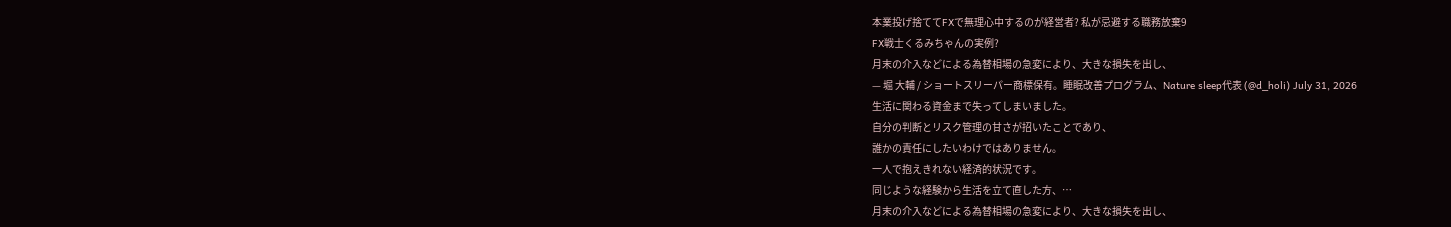本業投げ捨ててFXで無理心中するのが経営者? 私が忌避する職務放棄9
FX戦士くるみちゃんの実例?
月末の介入などによる為替相場の急変により、大きな損失を出し、
— 堀 大輔 / ショートスリーパー商標保有。睡眠改善プログラム、Nature sleep代表 (@d_holi) July 31, 2026
生活に関わる資金まで失ってしまいました。
自分の判断とリスク管理の甘さが招いたことであり、
誰かの責任にしたいわけではありません。
一人で抱えきれない経済的状況です。
同じような経験から生活を立て直した方、…
月末の介入などによる為替相場の急変により、大きな損失を出し、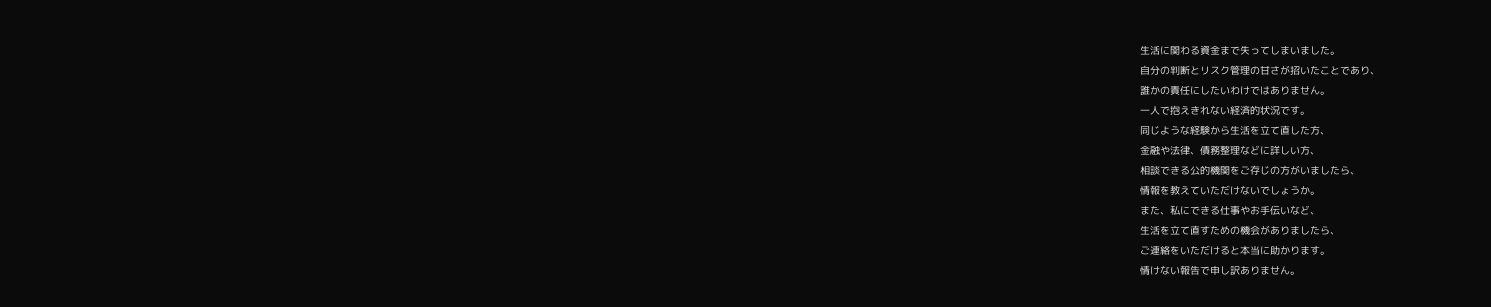生活に関わる資金まで失ってしまいました。
自分の判断とリスク管理の甘さが招いたことであり、
誰かの責任にしたいわけではありません。
一人で抱えきれない経済的状況です。
同じような経験から生活を立て直した方、
金融や法律、債務整理などに詳しい方、
相談できる公的機関をご存じの方がいましたら、
情報を教えていただけないでしょうか。
また、私にできる仕事やお手伝いなど、
生活を立て直すための機会がありましたら、
ご連絡をいただけると本当に助かります。
情けない報告で申し訳ありません。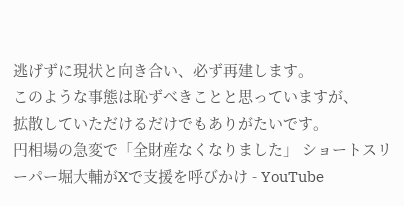逃げずに現状と向き合い、必ず再建します。
このような事態は恥ずべきことと思っていますが、
拡散していただけるだけでもありがたいです。
円相場の急変で「全財産なくなりました」 ショートスリーパー堀大輔がXで支援を呼びかけ - YouTube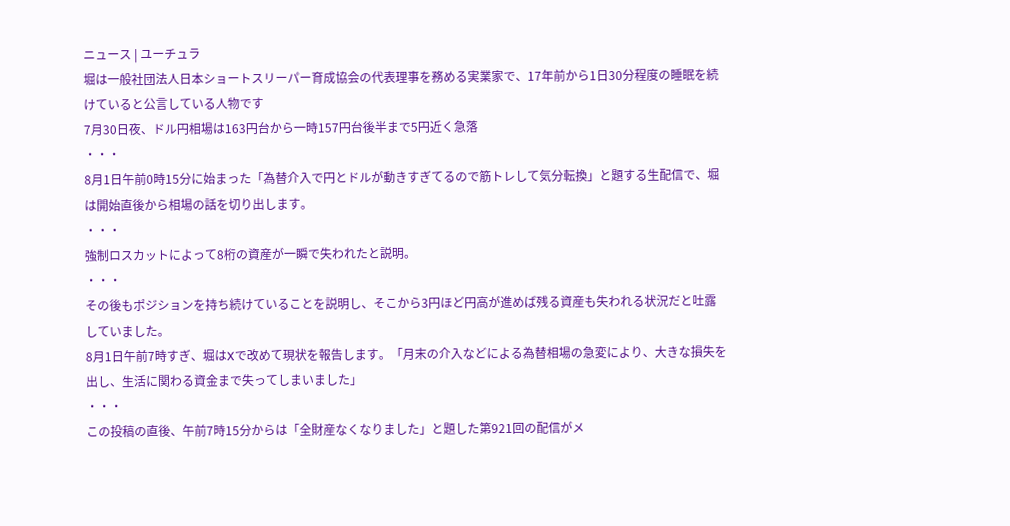ニュース | ユーチュラ
堀は一般社団法人日本ショートスリーパー育成協会の代表理事を務める実業家で、17年前から1日30分程度の睡眠を続けていると公言している人物です
7月30日夜、ドル円相場は163円台から一時157円台後半まで5円近く急落
・・・
8月1日午前0時15分に始まった「為替介入で円とドルが動きすぎてるので筋トレして気分転換」と題する生配信で、堀は開始直後から相場の話を切り出します。
・・・
強制ロスカットによって8桁の資産が一瞬で失われたと説明。
・・・
その後もポジションを持ち続けていることを説明し、そこから3円ほど円高が進めば残る資産も失われる状況だと吐露していました。
8月1日午前7時すぎ、堀はXで改めて現状を報告します。「月末の介入などによる為替相場の急変により、大きな損失を出し、生活に関わる資金まで失ってしまいました」
・・・
この投稿の直後、午前7時15分からは「全財産なくなりました」と題した第921回の配信がメ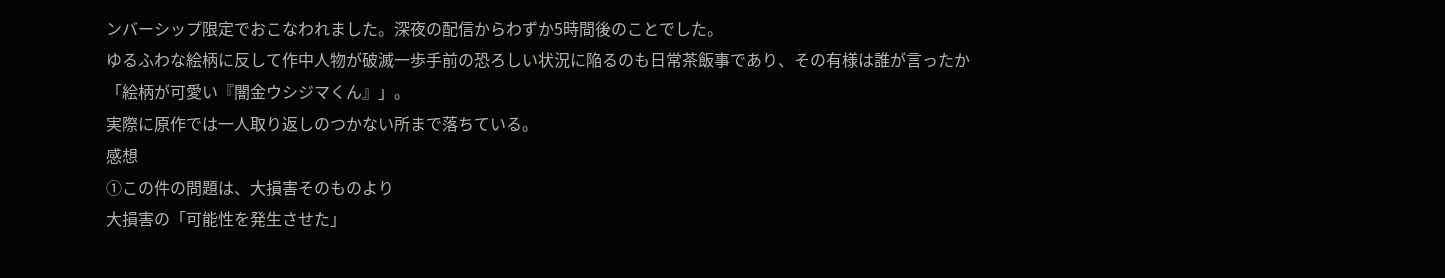ンバーシップ限定でおこなわれました。深夜の配信からわずか5時間後のことでした。
ゆるふわな絵柄に反して作中人物が破滅一歩手前の恐ろしい状況に陥るのも日常茶飯事であり、その有様は誰が言ったか
「絵柄が可愛い『闇金ウシジマくん』」。
実際に原作では一人取り返しのつかない所まで落ちている。
感想
①この件の問題は、大損害そのものより
大損害の「可能性を発生させた」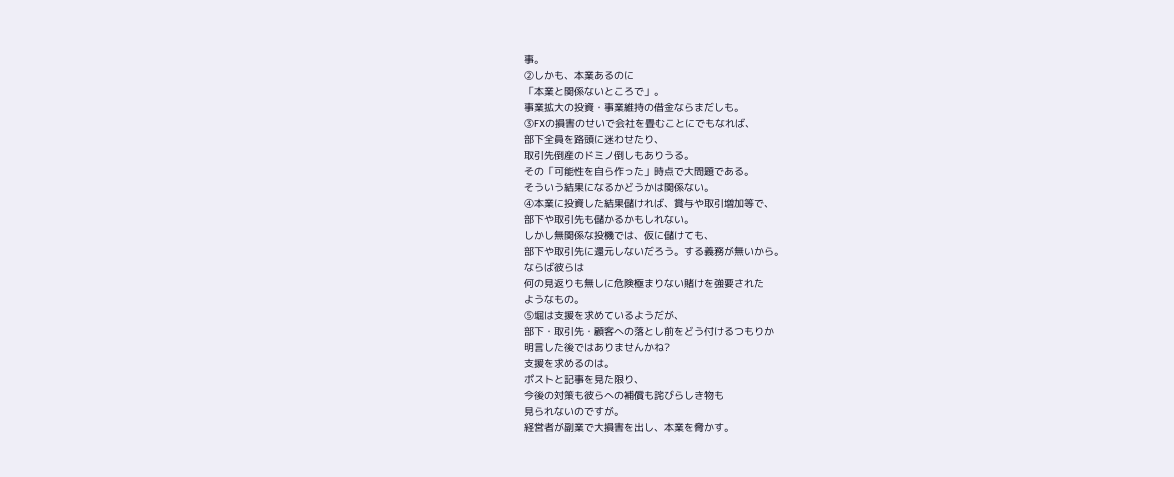事。
②しかも、本業あるのに
「本業と関係ないところで」。
事業拡大の投資・事業維持の借金ならまだしも。
③FXの損害のせいで会社を畳むことにでもなれば、
部下全員を路頭に迷わせたり、
取引先倒産のドミノ倒しもありうる。
その「可能性を自ら作った」時点で大問題である。
そういう結果になるかどうかは関係ない。
④本業に投資した結果儲ければ、賞与や取引増加等で、
部下や取引先も儲かるかもしれない。
しかし無関係な投機では、仮に儲けても、
部下や取引先に還元しないだろう。する義務が無いから。
ならば彼らは
何の見返りも無しに危険極まりない賭けを強要された
ようなもの。
⑤堀は支援を求めているようだが、
部下・取引先・顧客への落とし前をどう付けるつもりか
明言した後ではありませんかね?
支援を求めるのは。
ポストと記事を見た限り、
今後の対策も彼らへの補償も詫びらしき物も
見られないのですが。
経営者が副業で大損害を出し、本業を脅かす。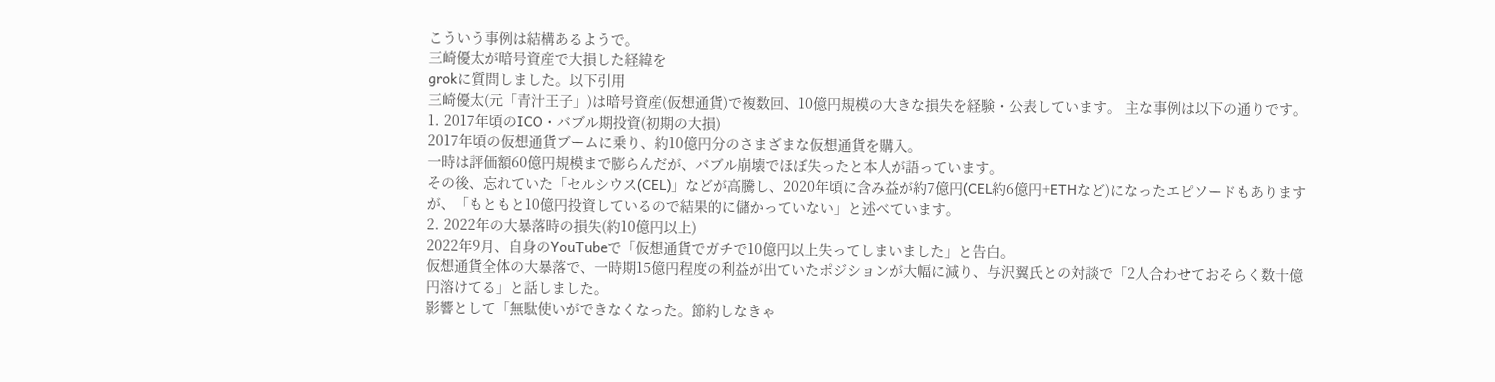こういう事例は結構あるようで。
三崎優太が暗号資産で大損した経緯を
grokに質問しました。以下引用
三崎優太(元「青汁王子」)は暗号資産(仮想通貨)で複数回、10億円規模の大きな損失を経験・公表しています。 主な事例は以下の通りです。
1. 2017年頃のICO・バブル期投資(初期の大損)
2017年頃の仮想通貨ブームに乗り、約10億円分のさまざまな仮想通貨を購入。
一時は評価額60億円規模まで膨らんだが、バブル崩壊でほぼ失ったと本人が語っています。
その後、忘れていた「セルシウス(CEL)」などが高騰し、2020年頃に含み益が約7億円(CEL約6億円+ETHなど)になったエピソードもありますが、「もともと10億円投資しているので結果的に儲かっていない」と述べています。
2. 2022年の大暴落時の損失(約10億円以上)
2022年9月、自身のYouTubeで「仮想通貨でガチで10億円以上失ってしまいました」と告白。
仮想通貨全体の大暴落で、一時期15億円程度の利益が出ていたポジションが大幅に減り、与沢翼氏との対談で「2人合わせておそらく数十億円溶けてる」と話しました。
影響として「無駄使いができなくなった。節約しなきゃ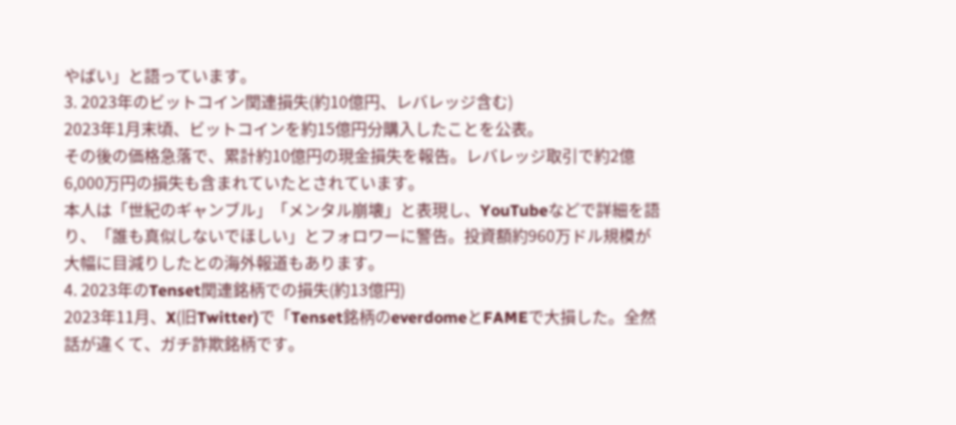やばい」と語っています。
3. 2023年のビットコイン関連損失(約10億円、レバレッジ含む)
2023年1月末頃、ビットコインを約15億円分購入したことを公表。
その後の価格急落で、累計約10億円の現金損失を報告。レバレッジ取引で約2億6,000万円の損失も含まれていたとされています。
本人は「世紀のギャンブル」「メンタル崩壊」と表現し、YouTubeなどで詳細を語り、「誰も真似しないでほしい」とフォロワーに警告。投資額約960万ドル規模が大幅に目減りしたとの海外報道もあります。
4. 2023年のTenset関連銘柄での損失(約13億円)
2023年11月、X(旧Twitter)で「Tenset銘柄のeverdomeとFAMEで大損した。全然話が違くて、ガチ詐欺銘柄です。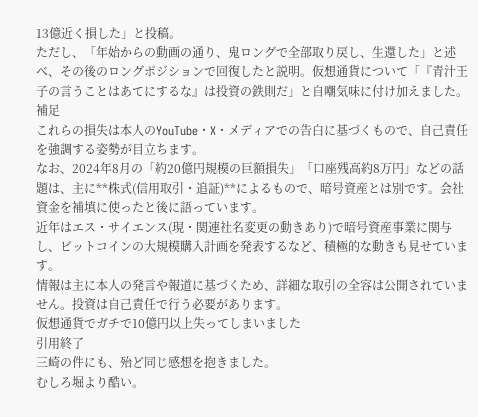13億近く損した」と投稿。
ただし、「年始からの動画の通り、鬼ロングで全部取り戻し、生還した」と述べ、その後のロングポジションで回復したと説明。仮想通貨について「『青汁王子の言うことはあてにするな』は投資の鉄則だ」と自嘲気味に付け加えました。
補足
これらの損失は本人のYouTube・X・メディアでの告白に基づくもので、自己責任を強調する姿勢が目立ちます。
なお、2024年8月の「約20億円規模の巨額損失」「口座残高約8万円」などの話題は、主に**株式(信用取引・追証)**によるもので、暗号資産とは別です。会社資金を補填に使ったと後に語っています。
近年はエス・サイエンス(現・関連社名変更の動きあり)で暗号資産事業に関与し、ビットコインの大規模購入計画を発表するなど、積極的な動きも見せています。
情報は主に本人の発言や報道に基づくため、詳細な取引の全容は公開されていません。投資は自己責任で行う必要があります。
仮想通貨でガチで10億円以上失ってしまいました
引用終了
三崎の件にも、殆ど同じ感想を抱きました。
むしろ堀より酷い。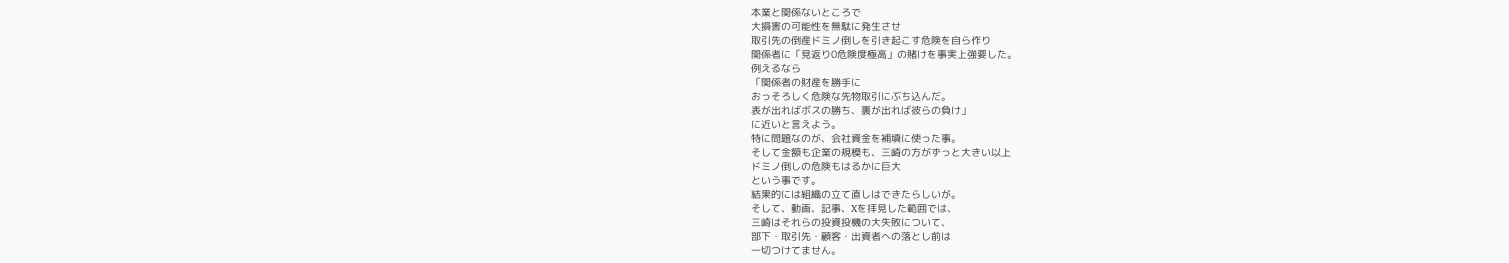本業と関係ないところで
大損害の可能性を無駄に発生させ
取引先の倒産ドミノ倒しを引き起こす危険を自ら作り
関係者に「見返り0危険度極高」の賭けを事実上強要した。
例えるなら
「関係者の財産を勝手に
おっそろしく危険な先物取引にぶち込んだ。
表が出ればボスの勝ち、裏が出れば彼らの負け」
に近いと言えよう。
特に問題なのが、会社資金を補填に使った事。
そして金額も企業の規模も、三崎の方がずっと大きい以上
ドミノ倒しの危険もはるかに巨大
という事です。
結果的には組織の立て直しはできたらしいが。
そして、動画、記事、Xを拝見した範囲では、
三崎はそれらの投資投機の大失敗について、
部下・取引先・顧客・出資者への落とし前は
一切つけてません。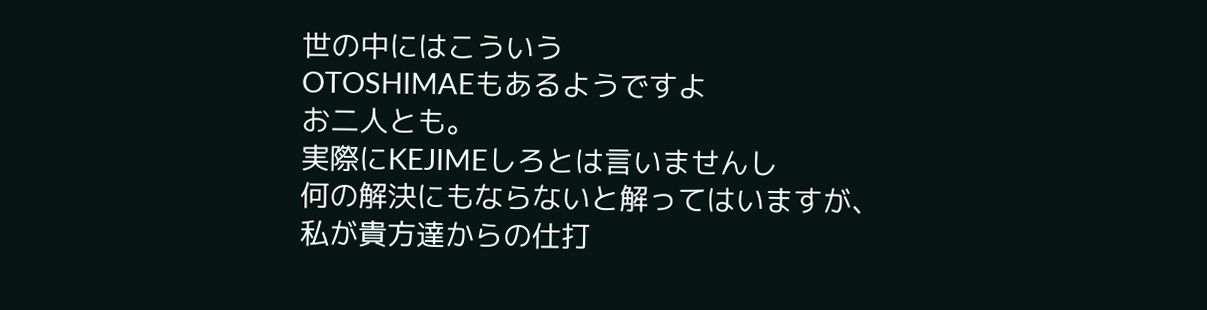世の中にはこういう
OTOSHIMAEもあるようですよ
お二人とも。
実際にKEJIMEしろとは言いませんし
何の解決にもならないと解ってはいますが、
私が貴方達からの仕打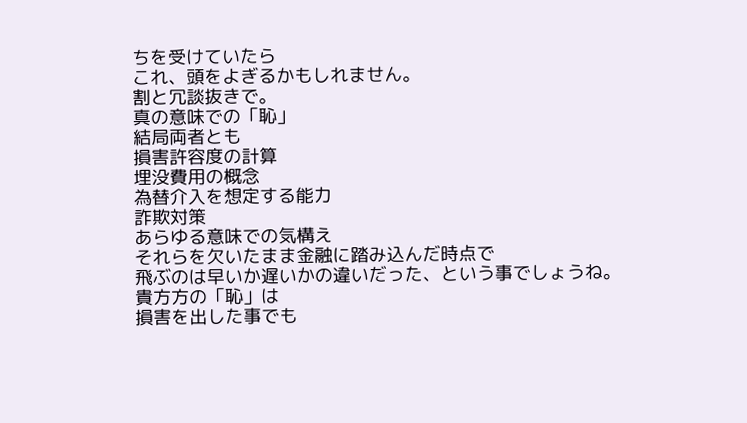ちを受けていたら
これ、頭をよぎるかもしれません。
割と冗談抜きで。
真の意味での「恥」
結局両者とも
損害許容度の計算
埋没費用の概念
為替介入を想定する能力
詐欺対策
あらゆる意味での気構え
それらを欠いたまま金融に踏み込んだ時点で
飛ぶのは早いか遅いかの違いだった、という事でしょうね。
貴方方の「恥」は
損害を出した事でも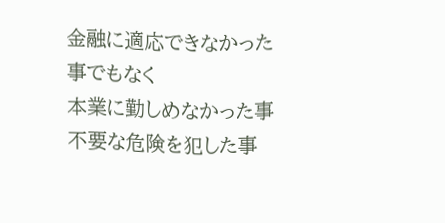金融に適応できなかった事でもなく
本業に勤しめなかった事
不要な危険を犯した事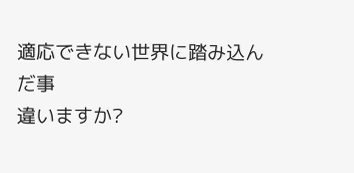適応できない世界に踏み込んだ事
違いますか?